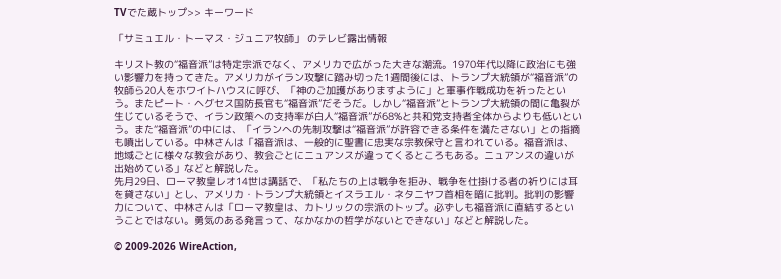TVでた蔵トップ>> キーワード

「サミュエル・トーマス・ジュニア牧師」 のテレビ露出情報

キリスト教の“福音派”は特定宗派でなく、アメリカで広がった大きな潮流。1970年代以降に政治にも強い影響力を持ってきた。アメリカがイラン攻撃に踏み切った1週間後には、トランプ大統領が“福音派”の牧師ら20人をホワイトハウスに呼び、「神のご加護がありますように」と軍事作戦成功を祈ったという。またピート・ヘグセス国防長官も“福音派”だそうだ。しかし“福音派”とトランプ大統領の間に亀裂が生じているそうで、イラン政策への支持率が白人“福音派”が68%と共和党支持者全体からよりも低いという。また“福音派”の中には、「イランへの先制攻撃は“福音派”が許容できる条件を満たさない」との指摘も噴出している。中林さんは「福音派は、一般的に聖書に忠実な宗教保守と言われている。福音派は、地域ごとに様々な教会があり、教会ごとにニュアンスが違ってくるところもある。ニュアンスの違いが出始めている」などと解説した。
先月29日、ローマ教皇レオ14世は講話で、「私たちの上は戦争を拒み、戦争を仕掛ける者の祈りには耳を貸さない」とし、アメリカ・トランプ大統領とイスラエル・ネタニヤフ首相を暗に批判。批判の影響力について、中林さんは「ローマ教皇は、カトリックの宗派のトップ。必ずしも福音派に直結するということではない。勇気のある発言って、なかなかの哲学がないとできない」などと解説した。

© 2009-2026 WireAction,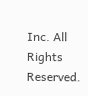Inc. All Rights Reserved.